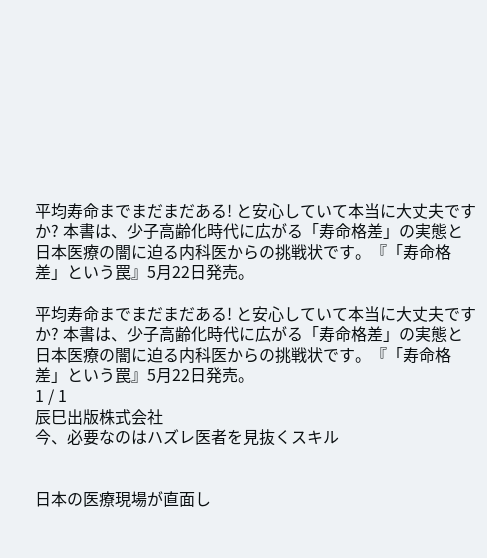平均寿命までまだまだある! と安心していて本当に大丈夫ですか? 本書は、少子高齢化時代に広がる「寿命格差」の実態と日本医療の闇に迫る内科医からの挑戦状です。『「寿命格差」という罠』5月22日発売。

平均寿命までまだまだある! と安心していて本当に大丈夫ですか? 本書は、少子高齢化時代に広がる「寿命格差」の実態と日本医療の闇に迫る内科医からの挑戦状です。『「寿命格差」という罠』5月22日発売。
1 / 1
辰巳出版株式会社
今、必要なのはハズレ医者を見抜くスキル


日本の医療現場が直面し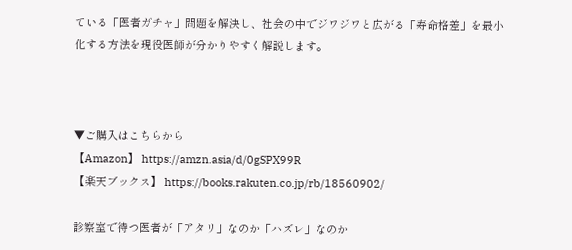ている「医者ガチャ」問題を解決し、社会の中でジワジワと広がる「寿命格差」を最小化する方法を現役医師が分かりやすく解説します。



▼ご購入はこちらから
【Amazon】 https://amzn.asia/d/0gSPX99R
【楽天ブックス】 https://books.rakuten.co.jp/rb/18560902/

診察室で待つ医者が「アタリ」なのか「ハズレ」なのか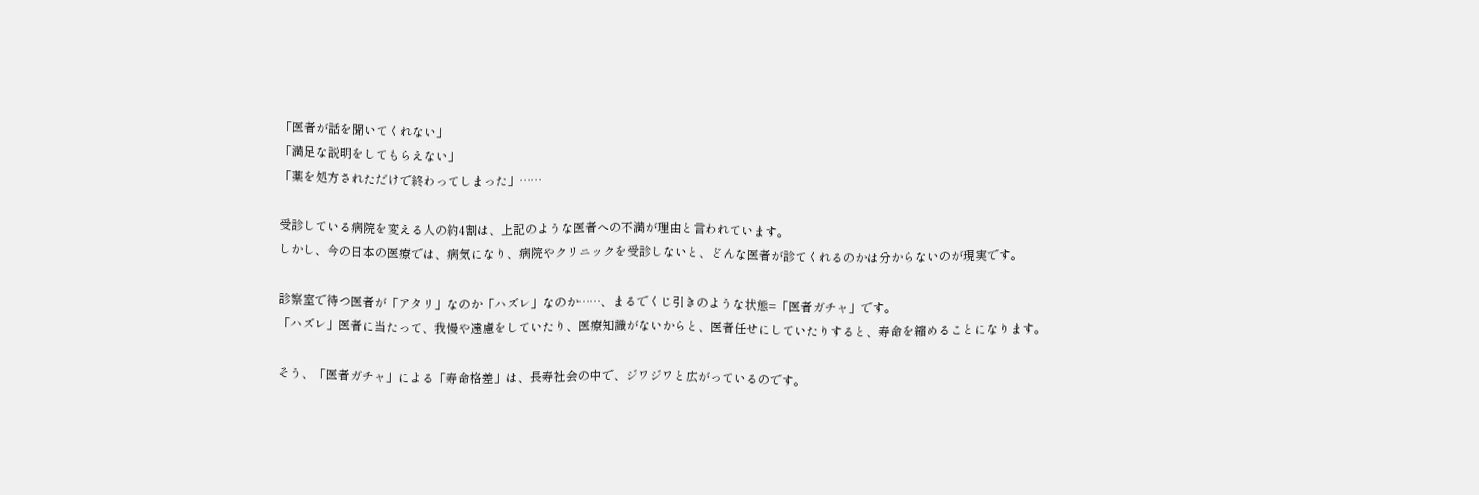「医者が話を聞いてくれない」
「満足な説明をしてもらえない」
「薬を処方されただけで終わってしまった」……

受診している病院を変える人の約4割は、上記のような医者への不満が理由と言われています。
しかし、今の日本の医療では、病気になり、病院やクリニックを受診しないと、どんな医者が診てくれるのかは分からないのが現実です。

診察室で待つ医者が「アタリ」なのか「ハズレ」なのか……、まるでくじ引きのような状態=「医者ガチャ」です。
「ハズレ」医者に当たって、我慢や遠慮をしていたり、医療知識がないからと、医者任せにしていたりすると、寿命を縮めることになります。

そう、「医者ガチャ」による「寿命格差」は、長寿社会の中で、ジワジワと広がっているのです。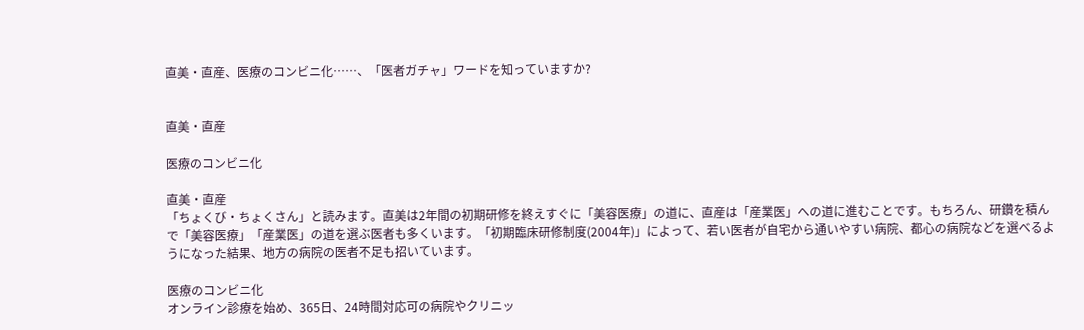直美・直産、医療のコンビニ化……、「医者ガチャ」ワードを知っていますか?


直美・直産

医療のコンビニ化

直美・直産
「ちょくび・ちょくさん」と読みます。直美は2年間の初期研修を終えすぐに「美容医療」の道に、直産は「産業医」への道に進むことです。もちろん、研鑽を積んで「美容医療」「産業医」の道を選ぶ医者も多くいます。「初期臨床研修制度(2004年)」によって、若い医者が自宅から通いやすい病院、都心の病院などを選べるようになった結果、地方の病院の医者不足も招いています。

医療のコンビニ化
オンライン診療を始め、365日、24時間対応可の病院やクリニッ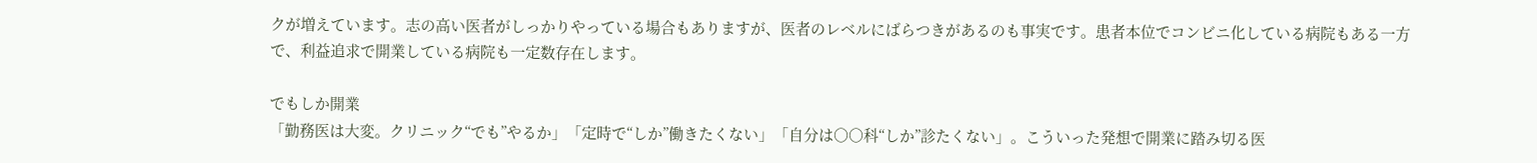クが増えています。志の高い医者がしっかりやっている場合もありますが、医者のレベルにばらつきがあるのも事実です。患者本位でコンビニ化している病院もある一方で、利益追求で開業している病院も一定数存在します。

でもしか開業
「勤務医は大変。クリニック“でも”やるか」「定時で“しか”働きたくない」「自分は○○科“しか”診たくない」。こういった発想で開業に踏み切る医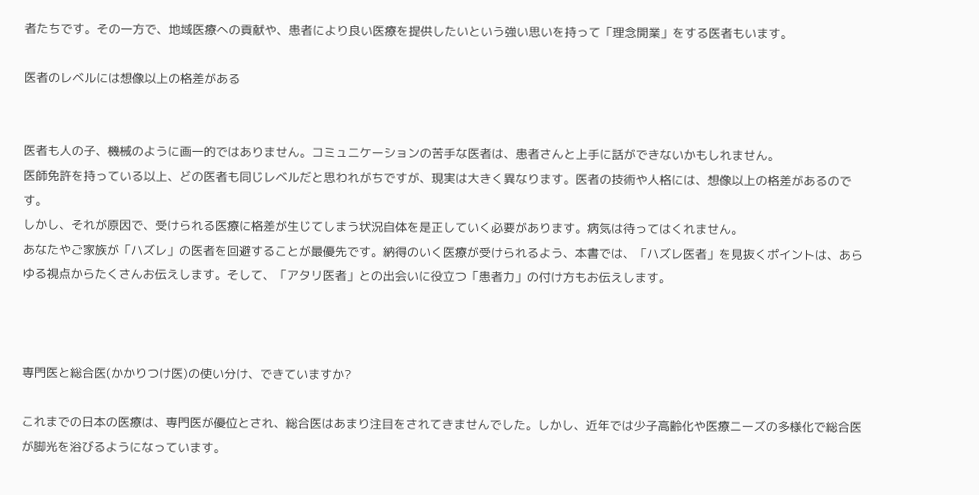者たちです。その一方で、地域医療への貢献や、患者により良い医療を提供したいという強い思いを持って「理念開業」をする医者もいます。

医者のレベルには想像以上の格差がある


医者も人の子、機械のように画一的ではありません。コミュニケーションの苦手な医者は、患者さんと上手に話ができないかもしれません。
医師免許を持っている以上、どの医者も同じレベルだと思われがちですが、現実は大きく異なります。医者の技術や人格には、想像以上の格差があるのです。
しかし、それが原因で、受けられる医療に格差が生じてしまう状況自体を是正していく必要があります。病気は待ってはくれません。
あなたやご家族が「ハズレ」の医者を回避することが最優先です。納得のいく医療が受けられるよう、本書では、「ハズレ医者」を見抜くポイントは、あらゆる視点からたくさんお伝えします。そして、「アタリ医者」との出会いに役立つ「患者力」の付け方もお伝えします。



専門医と総合医(かかりつけ医)の使い分け、できていますか?

これまでの日本の医療は、専門医が優位とされ、総合医はあまり注目をされてきませんでした。しかし、近年では少子高齢化や医療ニーズの多様化で総合医が脚光を浴びるようになっています。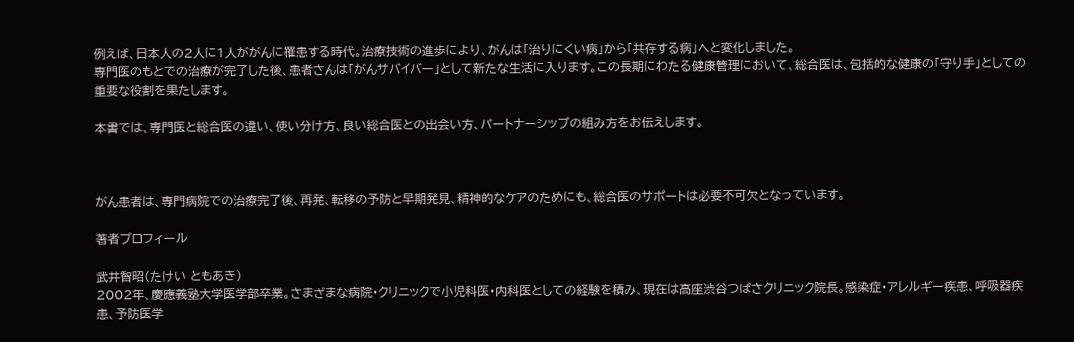例えば、日本人の2人に1人ががんに罹患する時代。治療技術の進歩により、がんは「治りにくい病」から「共存する病」へと変化しました。
専門医のもとでの治療が完了した後、患者さんは「がんサバイバー」として新たな生活に入ります。この長期にわたる健康管理において、総合医は、包括的な健康の「守り手」としての重要な役割を果たします。

本書では、専門医と総合医の違い、使い分け方、良い総合医との出会い方、パートナーシップの組み方をお伝えします。



がん患者は、専門病院での治療完了後、再発、転移の予防と早期発見、精神的なケアのためにも、総合医のサポートは必要不可欠となっています。

著者プロフィール

武井智昭(たけい ともあき)
2002年、慶應義塾大学医学部卒業。さまざまな病院・クリニックで小児科医・内科医としての経験を積み、現在は高座渋谷つばさクリニック院長。感染症・アレルギー疾患、呼吸器疾患、予防医学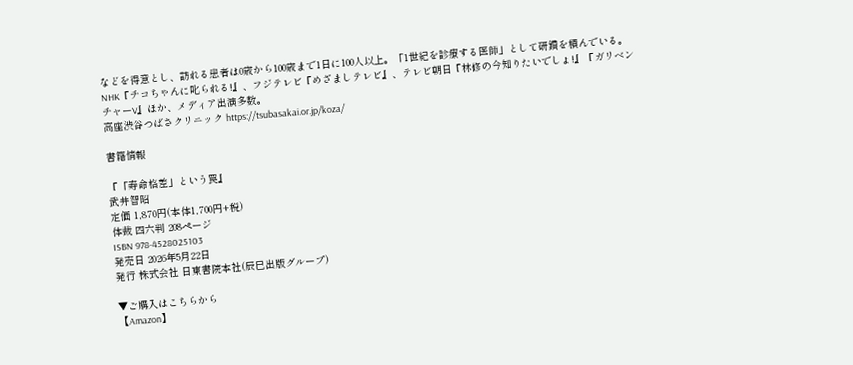などを得意とし、訪れる患者は0歳から100歳まで1日に100人以上。「1世紀を診療する医師」として研鑽を積んでいる。NHK『チコちゃんに叱られる!』、フジテレビ『めざましテレビ』、テレビ朝日『林修の今知りたいでしょ!』『ガリベンチャーV』ほか、メディア出演多数。
高座渋谷つばさクリニック https://tsubasakai.or.jp/koza/

書籍情報

『「寿命格差」という罠』
武井智昭
定価 1,870円(本体1,700円+税)
体裁 四六判 208ページ
ISBN 978-4528025103
発売日 2026年5月22日
発行 株式会社 日東書院本社(辰巳出版グループ)

▼ご購入はこちらから
【Amazon】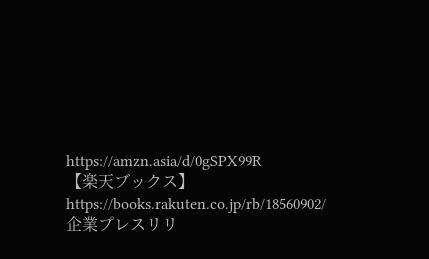https://amzn.asia/d/0gSPX99R
【楽天ブックス】 https://books.rakuten.co.jp/rb/18560902/
企業プレスリリ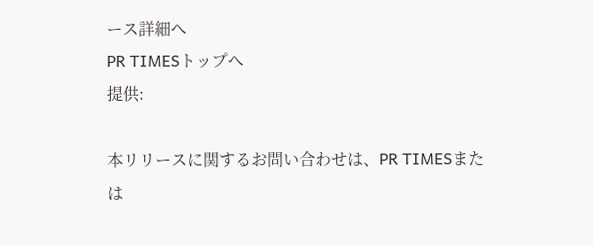ース詳細へ
PR TIMESトップへ
提供:

本リリースに関するお問い合わせは、PR TIMESまたは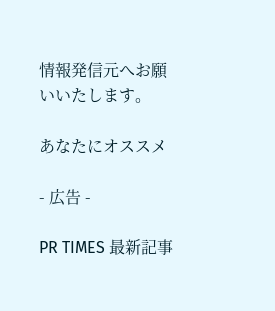情報発信元へお願いいたします。

あなたにオススメ

- 広告 -

PR TIMES 最新記事